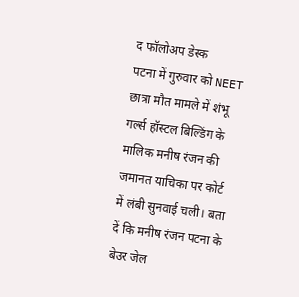द फॉलोअप डेस्क
पटना में गुरुवार को NEET छात्रा मौत मामले में शंभू गर्ल्स हॉस्टल बिल्डिंग के मालिक मनीष रंजन की जमानत याचिका पर कोर्ट में लंबी सुनवाई चली। बता दें कि मनीष रंजन पटना के बेउर जेल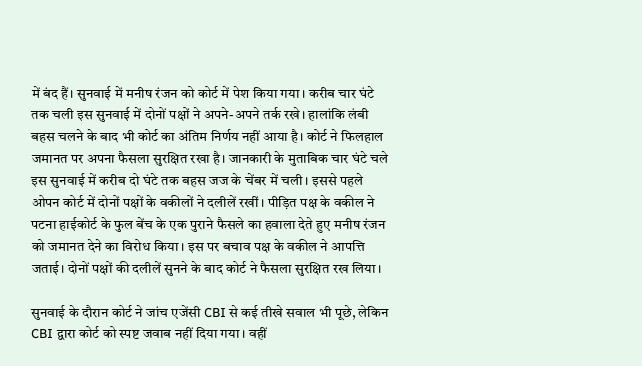में बंद हैं। सुनवाई में मनीष रंजन को कोर्ट में पेश किया गया। करीब चार घंटे तक चली इस सुनवाई में दोनों पक्षों ने अपने-अपने तर्क रखे। हालांकि लंबी बहस चलने के बाद भी कोर्ट का अंतिम निर्णय नहीं आया है। कोर्ट ने फिलहाल जमानत पर अपना फैसला सुरक्षित रखा है। जानकारी के मुताबिक चार घंटे चले इस सुनवाई में करीब दो घंटे तक बहस जज के चेंबर में चली। इससे पहले ओपन कोर्ट में दोनों पक्षों के वकीलों ने दलीलें रखीं। पीड़ित पक्ष के वकील ने पटना हाईकोर्ट के फुल बेंच के एक पुराने फैसले का हवाला देते हुए मनीष रंजन को जमानत देने का विरोध किया। इस पर बचाव पक्ष के वकील ने आपत्ति जताई। दोनों पक्षों की दलीलें सुनने के बाद कोर्ट ने फैसला सुरक्षित रख लिया।

सुनवाई के दौरान कोर्ट ने जांच एजेंसी CBI से कई तीखे सवाल भी पूछे, लेकिन CBI द्वारा कोर्ट को स्पष्ट जवाब नहीं दिया गया। वहीं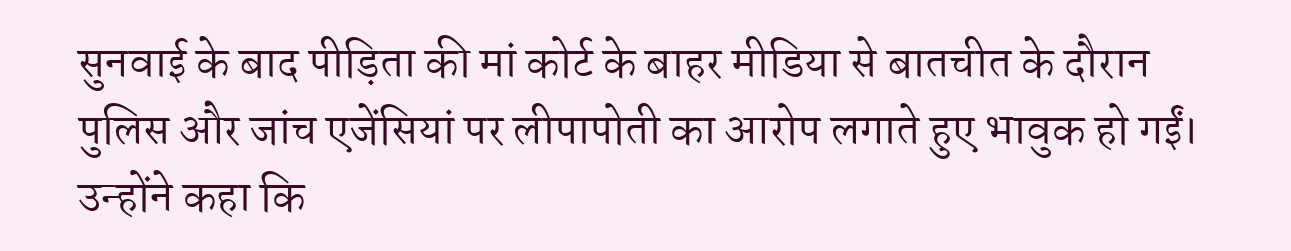सुनवाई के बाद पीड़िता की मां कोर्ट के बाहर मीडिया से बातचीत के दौरान पुलिस और जांच एजेंसियां पर लीपापोती का आरोप लगाते हुए भावुक हो गईं। उन्होंने कहा कि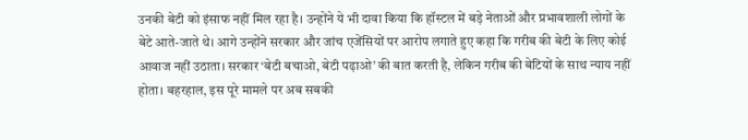उनकी बेटी को इंसाफ नहीं मिल रहा है। उन्होंने ये भी दावा किया कि हॉस्टल में बड़े नेताओं और प्रभावशाली लोगों के बेटे आते-जाते थे। आगे उन्होंने सरकार और जांच एजेंसियों पर आरोप लगाते हुए कहा कि गरीब की बेटी के लिए कोई आवाज नहीं उठाता। सरकार ‘बेटी बचाओ, बेटी पढ़ाओ’ की बात करती है, लेकिन गरीब की बेटियों के साथ न्याय नहीं होता। बहरहाल, इस पूरे मामले पर अब सबकी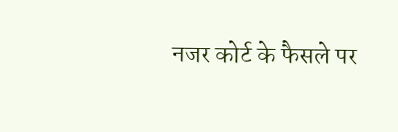नजर कोर्ट के फैसले पर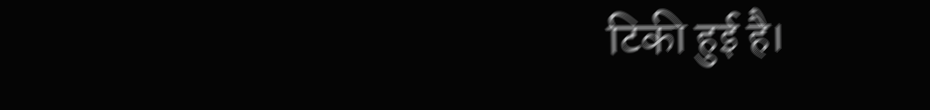टिकी हुई है।